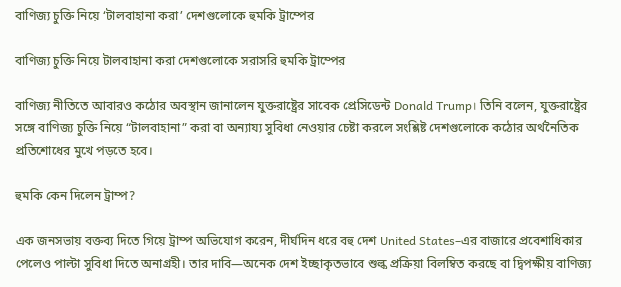বাণিজ্য চুক্তি নিয়ে ‘টালবাহানা করা’ দেশগুলোকে হুমকি ট্রাম্পের

বাণিজ্য চুক্তি নিয়ে টালবাহানা করা দেশগুলোকে সরাসরি হুমকি ট্রাম্পের

বাণিজ্য নীতিতে আবারও কঠোর অবস্থান জানালেন যুক্তরাষ্ট্রের সাবেক প্রেসিডেন্ট Donald Trump। তিনি বলেন, যুক্তরাষ্ট্রের সঙ্গে বাণিজ্য চুক্তি নিয়ে “টালবাহানা” করা বা অন্যায্য সুবিধা নেওয়ার চেষ্টা করলে সংশ্লিষ্ট দেশগুলোকে কঠোর অর্থনৈতিক প্রতিশোধের মুখে পড়তে হবে।

হুমকি কেন দিলেন ট্রাম্প?

এক জনসভায় বক্তব্য দিতে গিয়ে ট্রাম্প অভিযোগ করেন, দীর্ঘদিন ধরে বহু দেশ United States–এর বাজারে প্রবেশাধিকার পেলেও পাল্টা সুবিধা দিতে অনাগ্রহী। তার দাবি—অনেক দেশ ইচ্ছাকৃতভাবে শুল্ক প্রক্রিয়া বিলম্বিত করছে বা দ্বিপক্ষীয় বাণিজ্য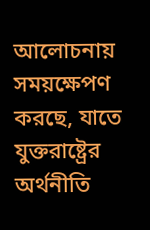আলোচনায় সময়ক্ষেপণ করছে, যাতে যুক্তরাষ্ট্রের অর্থনীতি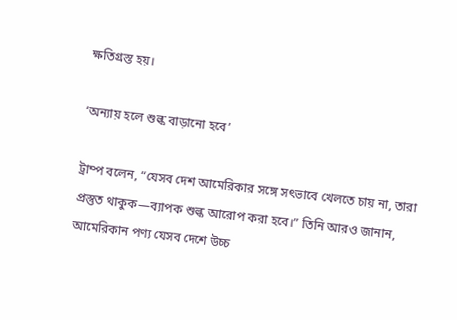ক্ষতিগ্রস্ত হয়।

‘অন্যায় হলে শুল্ক বাড়ানো হবে’

ট্রাম্প বলেন, “যেসব দেশ আমেরিকার সঙ্গে সৎভাবে খেলতে চায় না, তারা প্রস্তুত থাকুক—ব্যাপক শুল্ক আরোপ করা হবে।” তিনি আরও জানান, আমেরিকান পণ্য যেসব দেশে উচ্চ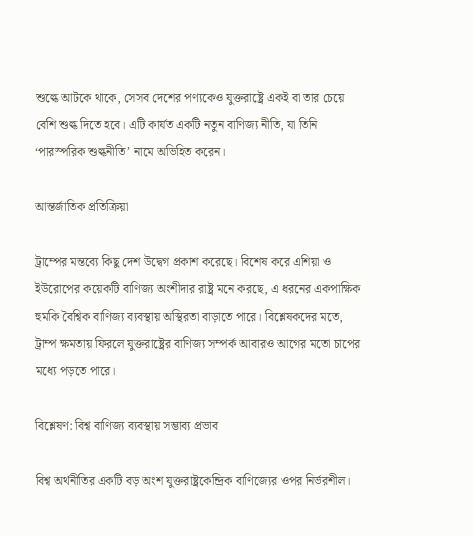শুল্কে আটকে থাকে, সেসব দেশের পণ্যকেও যুক্তরাষ্ট্রে একই বা তার চেয়ে বেশি শুল্ক দিতে হবে। এটি কার্যত একটি নতুন বাণিজ্য নীতি, যা তিনি ‘পারস্পরিক শুল্কনীতি’ নামে অভিহিত করেন।

আন্তর্জাতিক প্রতিক্রিয়া

ট্রাম্পের মন্তব্যে কিছু দেশ উদ্বেগ প্রকাশ করেছে। বিশেষ করে এশিয়া ও ইউরোপের কয়েকটি বাণিজ্য অংশীদার রাষ্ট্র মনে করছে, এ ধরনের একপাক্ষিক হুমকি বৈশ্বিক বাণিজ্য ব্যবস্থায় অস্থিরতা বাড়াতে পারে। বিশ্লেষকদের মতে, ট্রাম্প ক্ষমতায় ফিরলে যুক্তরাষ্ট্রের বাণিজ্য সম্পর্ক আবারও আগের মতো চাপের মধ্যে পড়তে পারে।

বিশ্লেষণ: বিশ্ব বাণিজ্য ব্যবস্থায় সম্ভাব্য প্রভাব

বিশ্ব অর্থনীতির একটি বড় অংশ যুক্তরাষ্ট্রকেন্দ্রিক বাণিজ্যের ওপর নির্ভরশীল।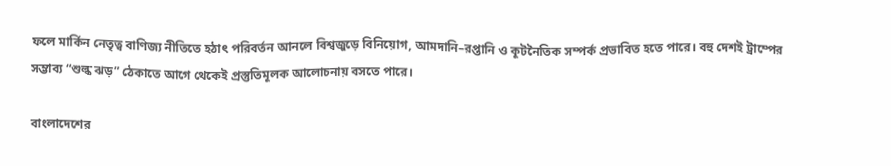ফলে মার্কিন নেতৃত্ব বাণিজ্য নীতিতে হঠাৎ পরিবর্তন আনলে বিশ্বজুড়ে বিনিয়োগ, আমদানি–রপ্তানি ও কূটনৈতিক সম্পর্ক প্রভাবিত হতে পারে। বহু দেশই ট্রাম্পের সম্ভাব্য “শুল্ক ঝড়” ঠেকাতে আগে থেকেই প্রস্তুতিমূলক আলোচনায় বসতে পারে।

বাংলাদেশের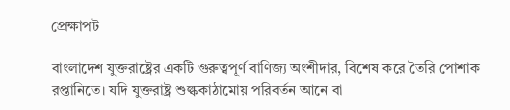প্রেক্ষাপট

বাংলাদেশ যুক্তরাষ্ট্রের একটি গুরুত্বপূর্ণ বাণিজ্য অংশীদার, বিশেষ করে তৈরি পোশাক রপ্তানিতে। যদি যুক্তরাষ্ট্র শুল্ককাঠামোয় পরিবর্তন আনে বা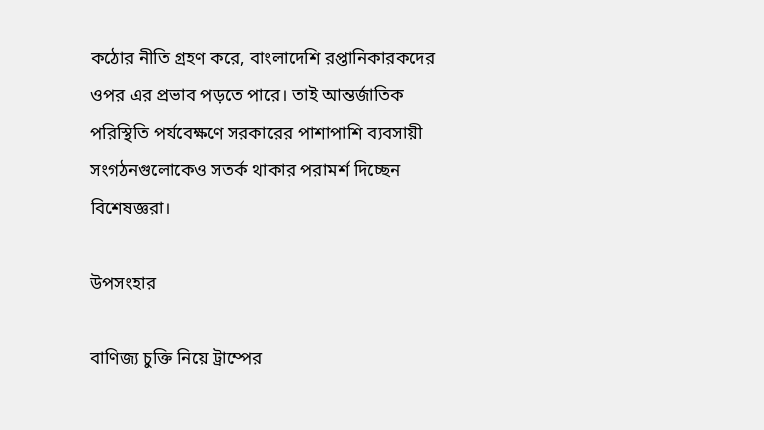কঠোর নীতি গ্রহণ করে, বাংলাদেশি রপ্তানিকারকদের ওপর এর প্রভাব পড়তে পারে। তাই আন্তর্জাতিক পরিস্থিতি পর্যবেক্ষণে সরকারের পাশাপাশি ব্যবসায়ী সংগঠনগুলোকেও সতর্ক থাকার পরামর্শ দিচ্ছেন বিশেষজ্ঞরা।

উপসংহার

বাণিজ্য চুক্তি নিয়ে ট্রাম্পের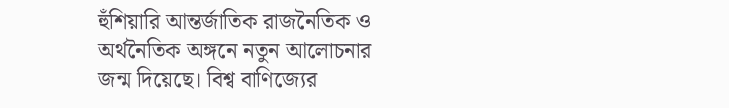হুঁশিয়ারি আন্তর্জাতিক রাজনৈতিক ও অর্থনৈতিক অঙ্গনে নতুন আলোচনার জন্ম দিয়েছে। বিশ্ব বাণিজ্যের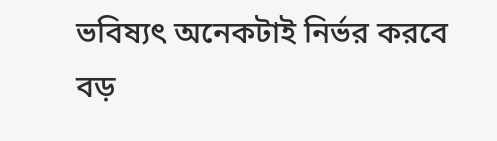ভবিষ্যৎ অনেকটাই নির্ভর করবে বড়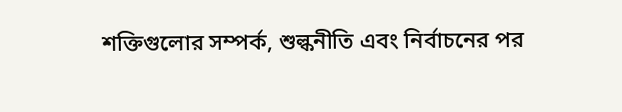শক্তিগুলোর সম্পর্ক, শুল্কনীতি এবং নির্বাচনের পর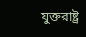যুক্তরাষ্ট্র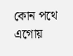কোন পথে এগোয়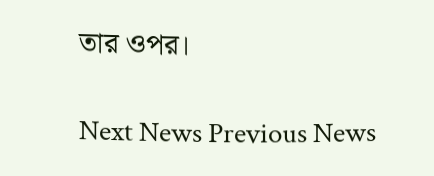তার ওপর।

Next News Previous News